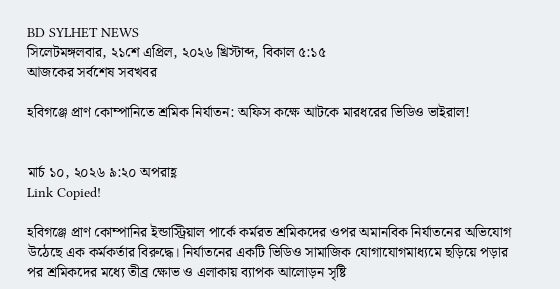BD SYLHET NEWS
সিলেটমঙ্গলবার, ২১শে এপ্রিল, ২০২৬ খ্রিস্টাব্দ, বিকাল ৫:১৫
আজকের সর্বশেষ সবখবর

হবিগঞ্জে প্রাণ কোম্পানিতে শ্রমিক নির্যাতন: অফিস কক্ষে আটকে মারধরের ভিডিও ভাইরাল!


মার্চ ১০, ২০২৬ ৯:২০ অপরাহ্ণ
Link Copied!

হবিগঞ্জে প্রাণ কোম্পানির ইন্ডাস্ট্রিয়াল পার্কে কর্মরত শ্রমিকদের ওপর অমানবিক নির্যাতনের অভিযোগ উঠেছে এক কর্মকর্তার বিরুদ্ধে। নির্যাতনের একটি ভিডিও সামাজিক যোগাযোগমাধ্যমে ছড়িয়ে পড়ার পর শ্রমিকদের মধ্যে তীব্র ক্ষোভ ও এলাকায় ব্যাপক আলোড়ন সৃষ্টি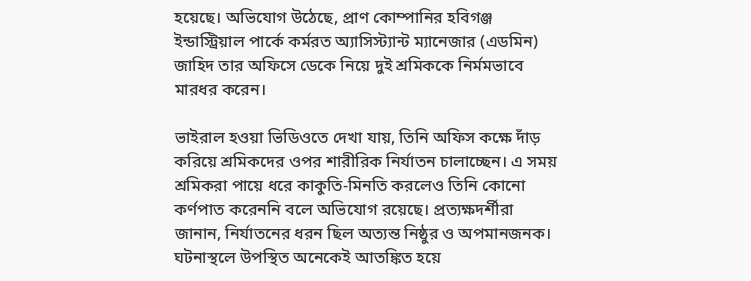হয়েছে। অভিযোগ উঠেছে, প্রাণ কোম্পানির হবিগঞ্জ ইন্ডাস্ট্রিয়াল পার্কে কর্মরত অ্যাসিস্ট্যান্ট ম্যানেজার (এডমিন) জাহিদ তার অফিসে ডেকে নিয়ে দুই শ্রমিককে নির্মমভাবে মারধর করেন।

ভাইরাল হওয়া ভিডিওতে দেখা যায়, তিনি অফিস কক্ষে দাঁড় করিয়ে শ্রমিকদের ওপর শারীরিক নির্যাতন চালাচ্ছেন। এ সময় শ্রমিকরা পায়ে ধরে কাকুতি-মিনতি করলেও তিনি কোনো কর্ণপাত করেননি বলে অভিযোগ রয়েছে। প্রত্যক্ষদর্শীরা জানান, নির্যাতনের ধরন ছিল অত্যন্ত নিষ্ঠুর ও অপমানজনক। ঘটনাস্থলে উপস্থিত অনেকেই আতঙ্কিত হয়ে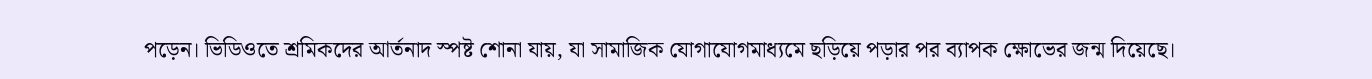পড়েন। ভিডিওতে শ্রমিকদের আর্তনাদ স্পষ্ট শোনা যায়, যা সামাজিক যোগাযোগমাধ্যমে ছড়িয়ে পড়ার পর ব্যাপক ক্ষোভের জন্ম দিয়েছে।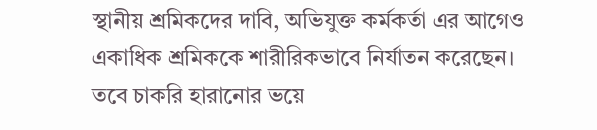স্থানীয় শ্রমিকদের দাবি, অভিযুক্ত কর্মকর্তা এর আগেও একাধিক শ্রমিককে শারীরিকভাবে নির্যাতন করেছেন। তবে চাকরি হারানোর ভয়ে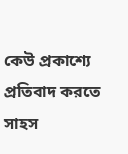কেউ প্রকাশ্যে প্রতিবাদ করতে সাহস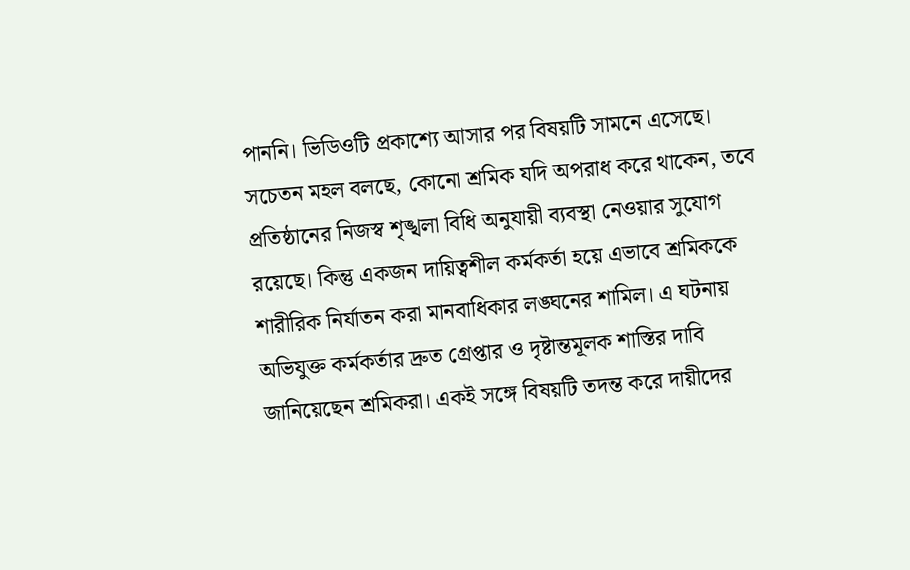পাননি। ভিডিওটি প্রকাশ্যে আসার পর বিষয়টি সামনে এসেছে। সচেতন মহল বলছে, কোনো শ্রমিক যদি অপরাধ করে থাকেন, তবে প্রতিষ্ঠানের নিজস্ব শৃঙ্খলা বিধি অনুযায়ী ব্যবস্থা নেওয়ার সুযোগ রয়েছে। কিন্তু একজন দায়িত্বশীল কর্মকর্তা হয়ে এভাবে শ্রমিককে শারীরিক নির্যাতন করা মানবাধিকার লঙ্ঘনের শামিল। এ ঘটনায় অভিযুক্ত কর্মকর্তার দ্রুত গ্রেপ্তার ও দৃষ্টান্তমূলক শাস্তির দাবি জানিয়েছেন শ্রমিকরা। একই সঙ্গে বিষয়টি তদন্ত করে দায়ীদের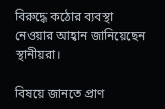বিরুদ্ধে কঠোর ব্যবস্থা নেওয়ার আহ্বান জানিয়েছেন স্থানীয়রা।

বিষয়ে জানতে প্রাণ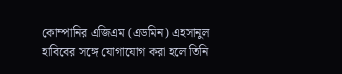কোম্পানির এজিএম (এডমিন) এহসানুল হাবিবের সঙ্গে যোগাযোগ করা হলে তিনি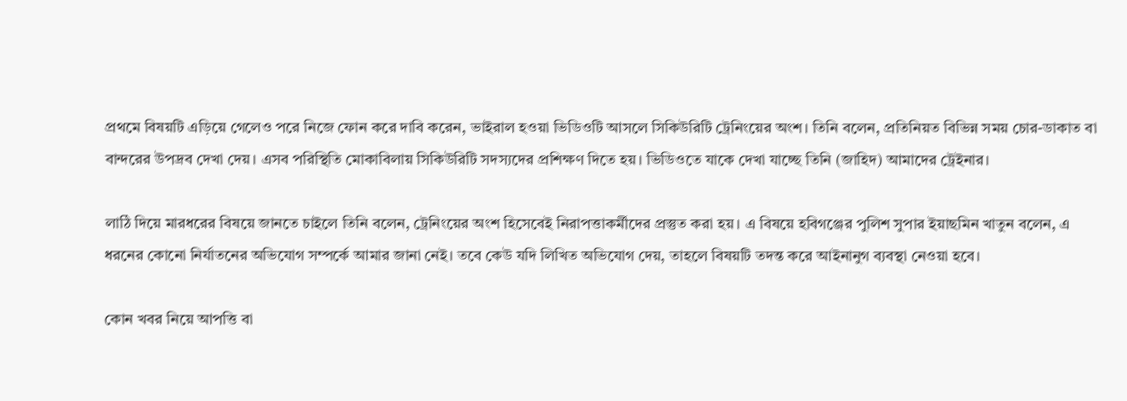প্রথমে বিষয়টি এড়িয়ে গেলেও পরে নিজে ফোন করে দাবি করেন, ভাইরাল হওয়া ভিডিওটি আসলে সিকিউরিটি ট্রেনিংয়ের অংশ। তিনি বলেন, প্রতিনিয়ত বিভিন্ন সময় চোর-ডাকাত বা বান্দরের উপদ্রব দেখা দেয়। এসব পরিস্থিতি মোকাবিলায় সিকিউরিটি সদস্যদের প্রশিক্ষণ দিতে হয়। ভিডিওতে যাকে দেখা যাচ্ছে তিনি (জাহিদ) আমাদের ট্রেইনার।

লাঠি দিয়ে মারধরের বিষয়ে জানতে চাইলে তিনি বলেন, ট্রেনিংয়ের অংশ হিসেবেই নিরাপত্তাকর্মীদের প্রস্তুত করা হয়। এ বিষয়ে হবিগঞ্জের পুলিশ সুপার ইয়াছমিন খাতুন বলেন, এ ধরনের কোনো নির্যাতনের অভিযোগ সম্পর্কে আমার জানা নেই। তবে কেউ যদি লিখিত অভিযোগ দেয়, তাহলে বিষয়টি তদন্ত করে আইনানুগ ব্যবস্থা নেওয়া হবে।

কোন খবর নিয়ে আপত্তি বা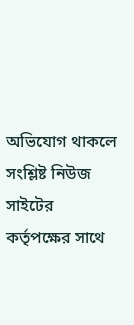অভিযোগ থাকলে সংশ্লিষ্ট নিউজ সাইটের কর্তৃপক্ষের সাথে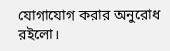যোগাযোগ করার অনুরোধ রইলো।